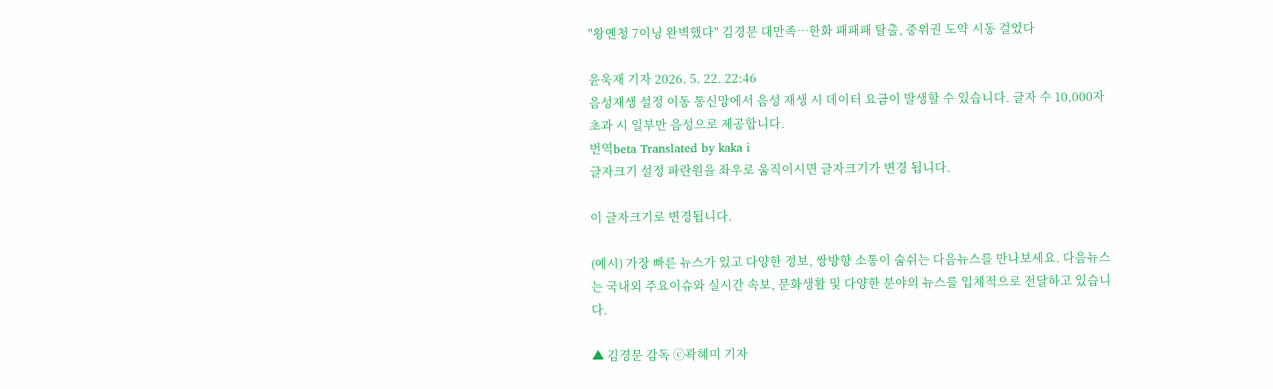"왕옌청 7이닝 완벽했다" 김경문 대만족…한화 패패패 탈출, 중위권 도약 시동 걸었다

윤욱재 기자 2026. 5. 22. 22:46
음성재생 설정 이동 통신망에서 음성 재생 시 데이터 요금이 발생할 수 있습니다. 글자 수 10,000자 초과 시 일부만 음성으로 제공합니다.
번역beta Translated by kaka i
글자크기 설정 파란원을 좌우로 움직이시면 글자크기가 변경 됩니다.

이 글자크기로 변경됩니다.

(예시) 가장 빠른 뉴스가 있고 다양한 정보, 쌍방향 소통이 숨쉬는 다음뉴스를 만나보세요. 다음뉴스는 국내외 주요이슈와 실시간 속보, 문화생활 및 다양한 분야의 뉴스를 입체적으로 전달하고 있습니다.

▲ 김경문 감독 ⓒ곽혜미 기자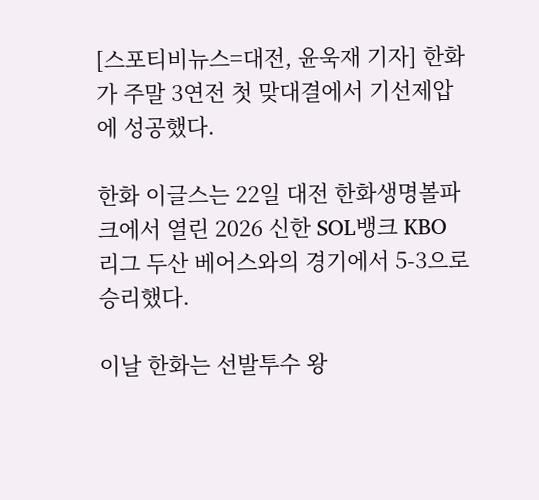[스포티비뉴스=대전, 윤욱재 기자] 한화가 주말 3연전 첫 맞대결에서 기선제압에 성공했다.

한화 이글스는 22일 대전 한화생명볼파크에서 열린 2026 신한 SOL뱅크 KBO 리그 두산 베어스와의 경기에서 5-3으로 승리했다.

이날 한화는 선발투수 왕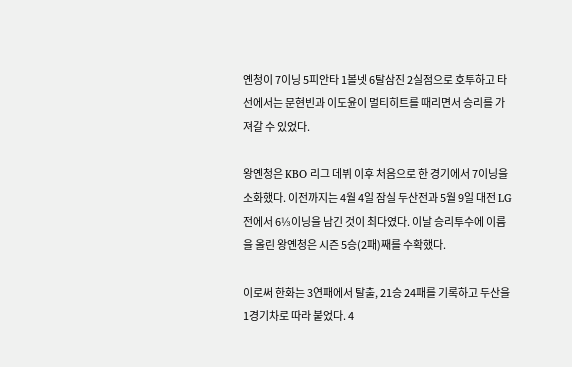옌청이 7이닝 5피안타 1볼넷 6탈삼진 2실점으로 호투하고 타선에서는 문현빈과 이도윤이 멀티히트를 때리면서 승리를 가져갈 수 있었다.

왕옌청은 KBO 리그 데뷔 이후 처음으로 한 경기에서 7이닝을 소화했다. 이전까지는 4월 4일 잠실 두산전과 5월 9일 대전 LG전에서 6⅓이닝을 남긴 것이 최다였다. 이날 승리투수에 이름을 올린 왕옌청은 시즌 5승(2패)째를 수확했다.

이로써 한화는 3연패에서 탈출, 21승 24패를 기록하고 두산을 1경기차로 따라 붙었다. 4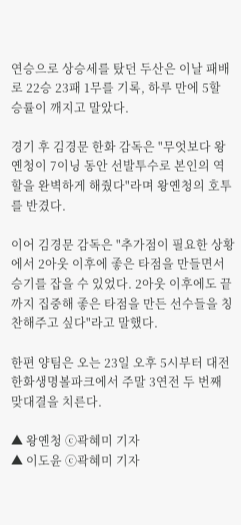연승으로 상승세를 탔던 두산은 이날 패배로 22승 23패 1무를 기록, 하루 만에 5할 승률이 깨지고 말았다.

경기 후 김경문 한화 감독은 "무엇보다 왕옌청이 7이닝 동안 선발투수로 본인의 역할을 완벽하게 해줬다"라며 왕옌청의 호투를 반겼다.

이어 김경문 감독은 "추가점이 필요한 상황에서 2아웃 이후에 좋은 타점을 만들면서 승기를 잡을 수 있었다. 2아웃 이후에도 끝까지 집중해 좋은 타점을 만든 선수들을 칭찬해주고 싶다"라고 말했다.

한편 양팀은 오는 23일 오후 5시부터 대전 한화생명볼파크에서 주말 3연전 두 번째 맞대결을 치른다.

▲ 왕옌청 ⓒ곽혜미 기자
▲ 이도윤 ⓒ곽혜미 기자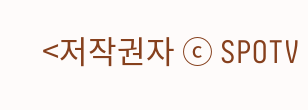<저작권자 ⓒ SPOTV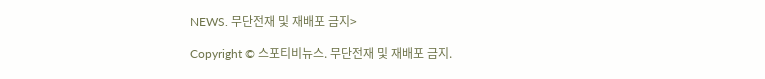NEWS. 무단전재 및 재배포 금지>

Copyright © 스포티비뉴스. 무단전재 및 재배포 금지.